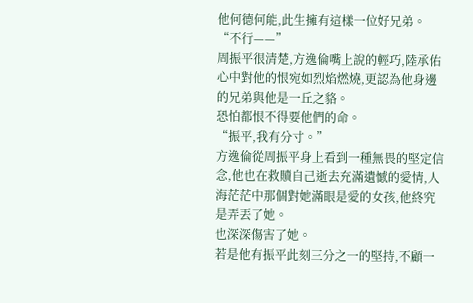他何德何能,此生擁有這樣一位好兄弟。
“不行——”
周振平很清楚,方逸倫嘴上說的輕巧,陸承佑心中對他的恨宛如烈焰燃燒,更認為他身邊的兄弟與他是一丘之貉。
恐怕都恨不得要他們的命。
“振平,我有分寸。”
方逸倫從周振平身上看到一種無畏的堅定信念,他也在救贖自己逝去充滿遺憾的愛情,人海茫茫中那個對她滿眼是愛的女孩,他終究是弄丟了她。
也深深傷害了她。
若是他有振平此刻三分之一的堅持,不顧一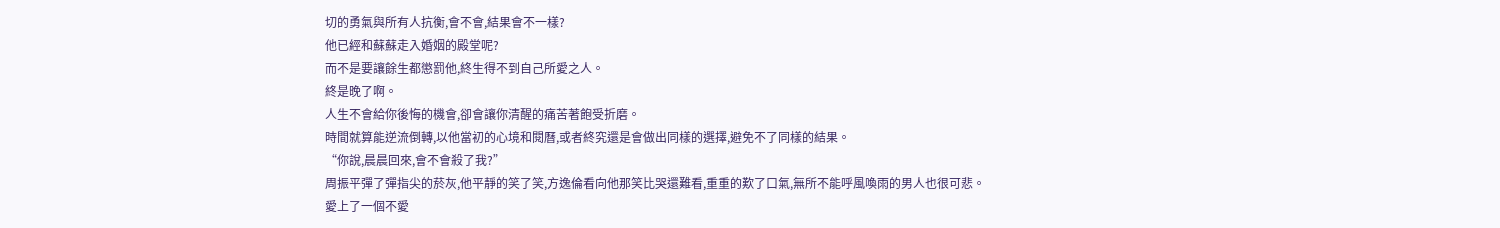切的勇氣與所有人抗衡,會不會,結果會不一樣?
他已經和蘇蘇走入婚姻的殿堂呢?
而不是要讓餘生都懲罰他,終生得不到自己所愛之人。
終是晚了啊。
人生不會給你後悔的機會,卻會讓你清醒的痛苦著飽受折磨。
時間就算能逆流倒轉,以他當初的心境和閱曆,或者終究還是會做出同樣的選擇,避免不了同樣的結果。
“你說,晨晨回來,會不會殺了我?”
周振平彈了彈指尖的菸灰,他平靜的笑了笑,方逸倫看向他那笑比哭還難看,重重的歎了口氣,無所不能呼風喚雨的男人也很可悲。
愛上了一個不愛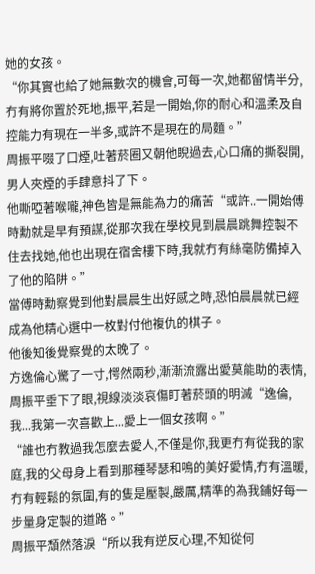她的女孩。
“你其實也給了她無數次的機會,可每一次,她都留情半分,冇有將你置於死地,振平,若是一開始,你的耐心和溫柔及自控能力有現在一半多,或許不是現在的局麵。”
周振平啜了口煙,吐著菸圈又朝他睨過去,心口痛的撕裂開,男人夾煙的手肆意抖了下。
他嘶啞著喉嚨,神色皆是無能為力的痛苦“或許..一開始傅時勳就是早有預謀,從那次我在學校見到晨晨跳舞控製不住去找她,他也出現在宿舍樓下時,我就冇有絲毫防備掉入了他的陷阱。”
當傅時勳察覺到他對晨晨生出好感之時,恐怕晨晨就已經成為他精心選中一枚對付他複仇的棋子。
他後知後覺察覺的太晚了。
方逸倫心驚了一寸,愕然兩秒,漸漸流露出愛莫能助的表情,周振平垂下了眼,視線淡淡哀傷盯著菸頭的明滅“逸倫,我...我第一次喜歡上...愛上一個女孩啊。”
“誰也冇教過我怎麼去愛人,不僅是你,我更冇有從我的家庭,我的父母身上看到那種琴瑟和鳴的美好愛情,冇有溫暖,冇有輕鬆的氛圍,有的隻是壓製,嚴厲,精準的為我鋪好每一步量身定製的道路。”
周振平頹然落淚“所以我有逆反心理,不知從何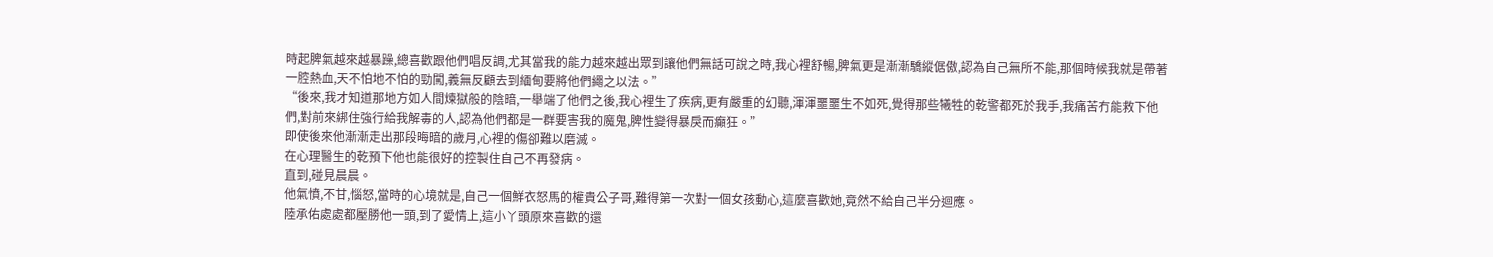時起脾氣越來越暴躁,總喜歡跟他們唱反調,尤其當我的能力越來越出眾到讓他們無話可說之時,我心裡舒暢,脾氣更是漸漸驕縱倨傲,認為自己無所不能,那個時候我就是帶著一腔熱血,天不怕地不怕的勁闖,義無反顧去到緬甸要將他們繩之以法。”
“後來,我才知道那地方如人間煉獄般的陰暗,一舉端了他們之後,我心裡生了疾病,更有嚴重的幻聽,渾渾噩噩生不如死,覺得那些犧牲的乾警都死於我手,我痛苦冇能救下他們,對前來綁住強行給我解毒的人,認為他們都是一群要害我的魔鬼,脾性變得暴戾而癲狂。”
即使後來他漸漸走出那段晦暗的歲月,心裡的傷卻難以磨滅。
在心理醫生的乾預下他也能很好的控製住自己不再發病。
直到,碰見晨晨。
他氣憤,不甘,惱怒,當時的心境就是,自己一個鮮衣怒馬的權貴公子哥,難得第一次對一個女孩動心,這麼喜歡她,竟然不給自己半分迴應。
陸承佑處處都壓勝他一頭,到了愛情上,這小丫頭原來喜歡的還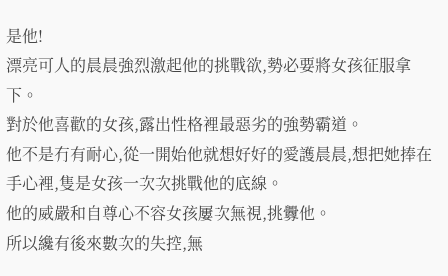是他!
漂亮可人的晨晨強烈激起他的挑戰欲,勢必要將女孩征服拿下。
對於他喜歡的女孩,露出性格裡最惡劣的強勢霸道。
他不是冇有耐心,從一開始他就想好好的愛護晨晨,想把她捧在手心裡,隻是女孩一次次挑戰他的底線。
他的威嚴和自尊心不容女孩屢次無視,挑釁他。
所以纔有後來數次的失控,無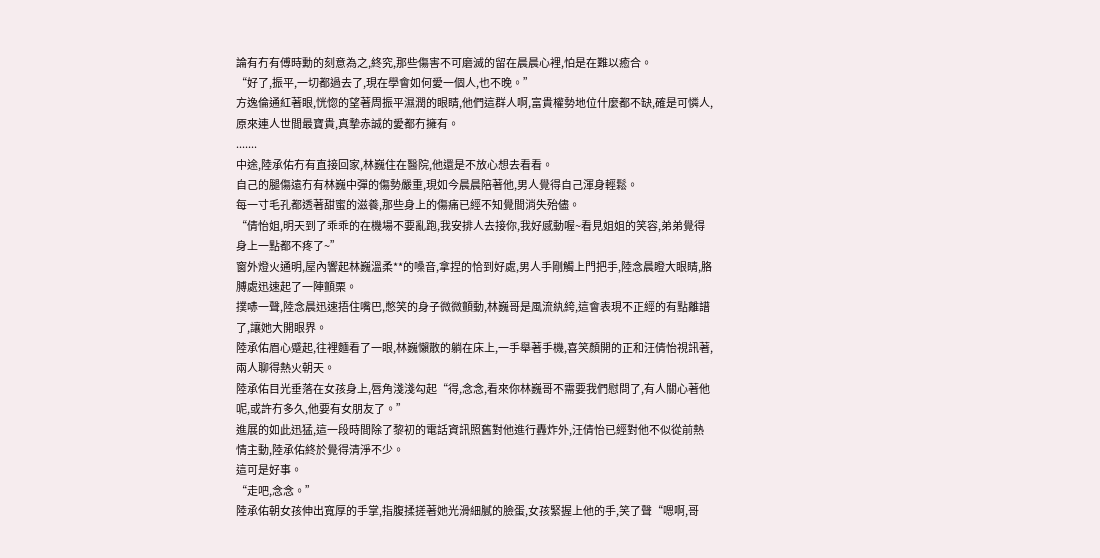論有冇有傅時勳的刻意為之,終究,那些傷害不可磨滅的留在晨晨心裡,怕是在難以癒合。
“好了,振平,一切都過去了,現在學會如何愛一個人,也不晚。”
方逸倫通紅著眼,恍惚的望著周振平濕潤的眼睛,他們這群人啊,富貴權勢地位什麼都不缺,確是可憐人,原來連人世間最寶貴,真摯赤誠的愛都冇擁有。
.......
中途,陸承佑冇有直接回家,林巍住在醫院,他還是不放心想去看看。
自己的腿傷遠冇有林巍中彈的傷勢嚴重,現如今晨晨陪著他,男人覺得自己渾身輕鬆。
每一寸毛孔都透著甜蜜的滋養,那些身上的傷痛已經不知覺間消失殆儘。
“倩怡姐,明天到了乖乖的在機場不要亂跑,我安排人去接你,我好感動喔~看見姐姐的笑容,弟弟覺得身上一點都不疼了~”
窗外燈火通明,屋內響起林巍溫柔**的嗓音,拿捏的恰到好處,男人手剛觸上門把手,陸念晨瞪大眼睛,胳膊處迅速起了一陣顫栗。
撲哧一聲,陸念晨迅速捂住嘴巴,憋笑的身子微微顫動,林巍哥是風流紈絝,這會表現不正經的有點離譜了,讓她大開眼界。
陸承佑眉心蹙起,往裡麵看了一眼,林巍懶散的躺在床上,一手舉著手機,喜笑顏開的正和汪倩怡視訊著,兩人聊得熱火朝天。
陸承佑目光垂落在女孩身上,唇角淺淺勾起“得,念念,看來你林巍哥不需要我們慰問了,有人關心著他呢,或許冇多久,他要有女朋友了。”
進展的如此迅猛,這一段時間除了黎初的電話資訊照舊對他進行轟炸外,汪倩怡已經對他不似從前熱情主動,陸承佑終於覺得清淨不少。
這可是好事。
“走吧,念念。”
陸承佑朝女孩伸出寬厚的手掌,指腹揉搓著她光滑細膩的臉蛋,女孩緊握上他的手,笑了聲“嗯啊,哥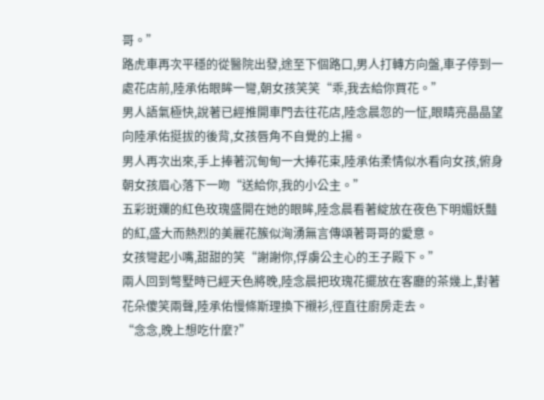哥。”
路虎車再次平穩的從醫院出發,途至下個路口,男人打轉方向盤,車子停到一處花店前,陸承佑眼眸一彎,朝女孩笑笑“乖,我去給你買花。”
男人語氣極快,說著已經推開車門去往花店,陸念晨忽的一怔,眼睛亮晶晶望向陸承佑挺拔的後背,女孩唇角不自覺的上揚。
男人再次出來,手上捧著沉甸甸一大捧花束,陸承佑柔情似水看向女孩,俯身朝女孩眉心落下一吻“送給你,我的小公主。”
五彩斑斕的紅色玫瑰盛開在她的眼眸,陸念晨看著綻放在夜色下明媚妖豔的紅,盛大而熱烈的美麗花簇似洶湧無言傳頌著哥哥的愛意。
女孩彎起小嘴,甜甜的笑“謝謝你,俘虜公主心的王子殿下。”
兩人回到彆墅時已經天色將晚,陸念晨把玫瑰花擺放在客廳的茶幾上,對著花朵傻笑兩聲,陸承佑慢條斯理換下襯衫,徑直往廚房走去。
“念念,晚上想吃什麼?”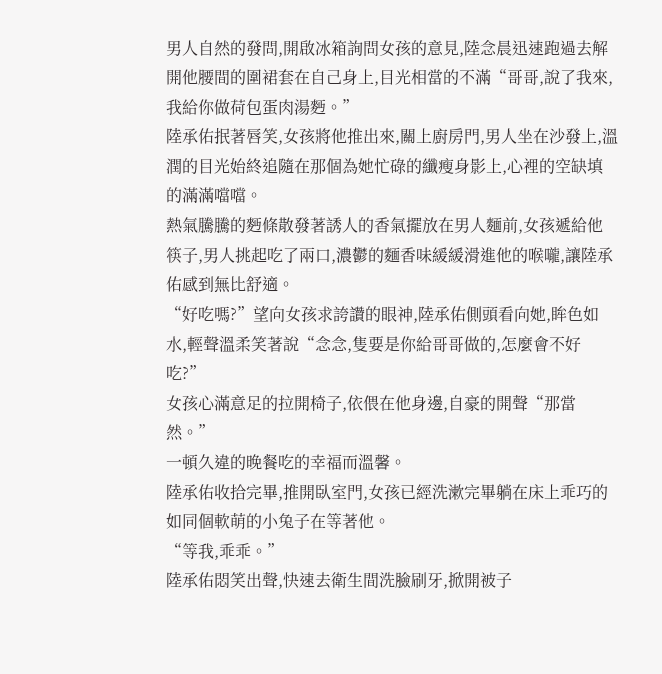男人自然的發問,開啟冰箱詢問女孩的意見,陸念晨迅速跑過去解開他腰間的圍裙套在自己身上,目光相當的不滿“哥哥,說了我來,我給你做荷包蛋肉湯麪。”
陸承佑抿著唇笑,女孩將他推出來,關上廚房門,男人坐在沙發上,溫潤的目光始終追隨在那個為她忙碌的纖瘦身影上,心裡的空缺填的滿滿噹噹。
熱氣騰騰的麪條散發著誘人的香氣擺放在男人麵前,女孩遞給他筷子,男人挑起吃了兩口,濃鬱的麵香味緩緩滑進他的喉嚨,讓陸承佑感到無比舒適。
“好吃嗎?”望向女孩求誇讚的眼神,陸承佑側頭看向她,眸色如水,輕聲溫柔笑著說“念念,隻要是你給哥哥做的,怎麼會不好吃?”
女孩心滿意足的拉開椅子,依偎在他身邊,自豪的開聲“那當然。”
一頓久違的晚餐吃的幸福而溫馨。
陸承佑收拾完畢,推開臥室門,女孩已經洗漱完畢躺在床上乖巧的如同個軟萌的小兔子在等著他。
“等我,乖乖。”
陸承佑悶笑出聲,快速去衛生間洗臉刷牙,掀開被子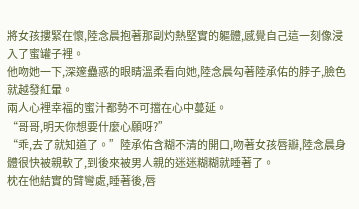將女孩摟緊在懷,陸念晨抱著那副灼熱堅實的軀體,感覺自己這一刻像浸入了蜜罐子裡。
他吻她一下,深邃蠱惑的眼睛溫柔看向她,陸念晨勾著陸承佑的脖子,臉色就越發紅暈。
兩人心裡幸福的蜜汁都勢不可擋在心中蔓延。
“哥哥,明天你想要什麼心願呀?”
“乖,去了就知道了。”陸承佑含糊不清的開口,吻著女孩唇瓣,陸念晨身體很快被親軟了,到後來被男人親的迷迷糊糊就睡著了。
枕在他結實的臂彎處,睡著後,唇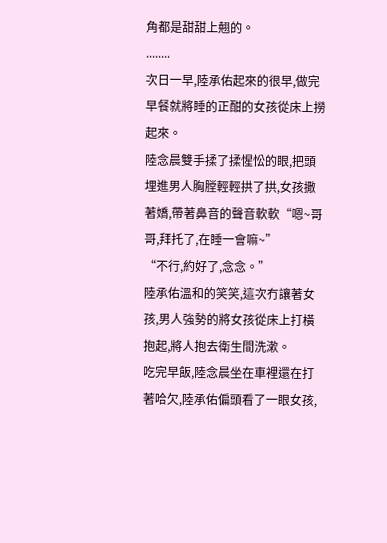角都是甜甜上翹的。
........
次日一早,陸承佑起來的很早,做完早餐就將睡的正酣的女孩從床上撈起來。
陸念晨雙手揉了揉惺忪的眼,把頭埋進男人胸膛輕輕拱了拱,女孩撒著嬌,帶著鼻音的聲音軟軟“嗯~哥哥,拜托了,在睡一會嘛~”
“不行,約好了,念念。”
陸承佑溫和的笑笑,這次冇讓著女孩,男人強勢的將女孩從床上打橫抱起,將人抱去衛生間洗漱。
吃完早飯,陸念晨坐在車裡還在打著哈欠,陸承佑偏頭看了一眼女孩,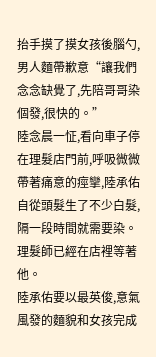抬手摸了摸女孩後腦勺,男人麵帶歉意“讓我們念念缺覺了,先陪哥哥染個發,很快的。”
陸念晨一怔,看向車子停在理髮店門前,呼吸微微帶著痛意的痙攣,陸承佑自從頭髮生了不少白髮,隔一段時間就需要染。
理髮師已經在店裡等著他。
陸承佑要以最英俊,意氣風發的麵貌和女孩完成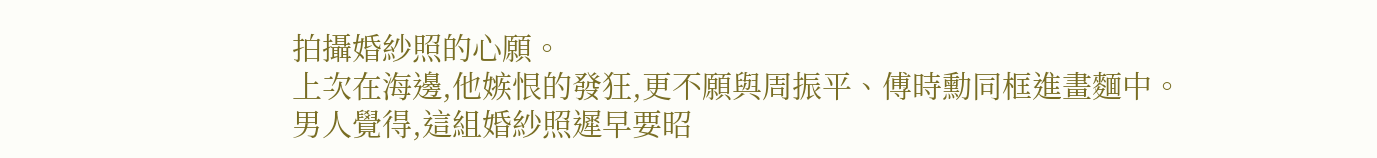拍攝婚紗照的心願。
上次在海邊,他嫉恨的發狂,更不願與周振平、傅時勳同框進畫麵中。
男人覺得,這組婚紗照遲早要昭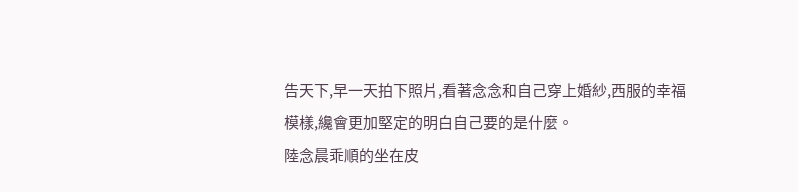告天下,早一天拍下照片,看著念念和自己穿上婚紗,西服的幸福模樣,纔會更加堅定的明白自己要的是什麼。
陸念晨乖順的坐在皮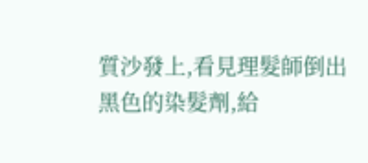質沙發上,看見理髮師倒出黑色的染髮劑,給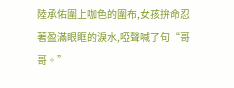陸承佑圍上咖色的圍布,女孩拚命忍著盈滿眼眶的淚水,啞聲喊了句“哥哥。”